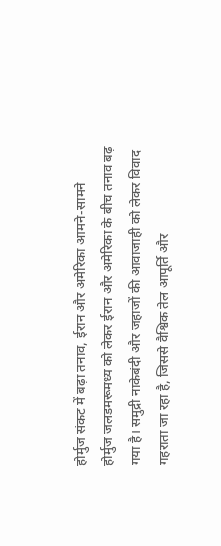होर्मुज संकट में बढ़ा तनाव, ईरान और अमेरिका आमने-सामने
होर्मुज जलडमरूमध्य को लेकर ईरान और अमेरिका के बीच तनाव बढ़ गया है। समुद्री नाकेबंदी और जहाजों की आवाजाही को लेकर विवाद गहराता जा रहा है, जिससे वैश्विक तेल आपूर्ति और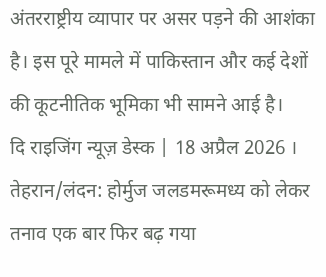अंतरराष्ट्रीय व्यापार पर असर पड़ने की आशंका है। इस पूरे मामले में पाकिस्तान और कई देशों की कूटनीतिक भूमिका भी सामने आई है।
दि राइजिंग न्यूज़ डेस्क | 18 अप्रैल 2026 ।
तेहरान/लंदन: होर्मुज जलडमरूमध्य को लेकर तनाव एक बार फिर बढ़ गया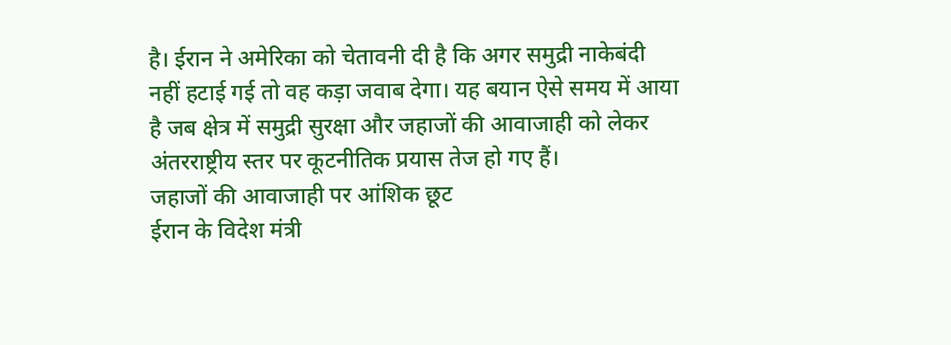है। ईरान ने अमेरिका को चेतावनी दी है कि अगर समुद्री नाकेबंदी नहीं हटाई गई तो वह कड़ा जवाब देगा। यह बयान ऐसे समय में आया है जब क्षेत्र में समुद्री सुरक्षा और जहाजों की आवाजाही को लेकर अंतरराष्ट्रीय स्तर पर कूटनीतिक प्रयास तेज हो गए हैं।
जहाजों की आवाजाही पर आंशिक छूट
ईरान के विदेश मंत्री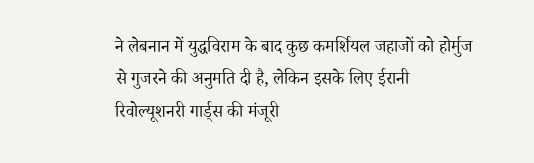ने लेबनान में युद्धविराम के बाद कुछ कमर्शियल जहाजों को होर्मुज से गुजरने की अनुमति दी है, लेकिन इसके लिए ईरानी रिवोल्यूशनरी गार्ड्स की मंजूरी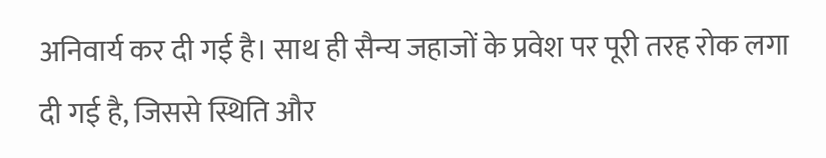अनिवार्य कर दी गई है। साथ ही सैन्य जहाजों के प्रवेश पर पूरी तरह रोक लगा दी गई है, जिससे स्थिति और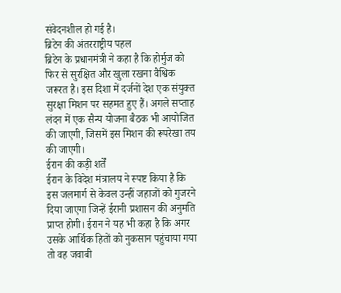संवेदनशील हो गई है।
ब्रिटेन की अंतरराष्ट्रीय पहल
ब्रिटेन के प्रधानमंत्री ने कहा है कि होर्मुज को फिर से सुरक्षित और खुला रखना वैश्विक जरूरत है। इस दिशा में दर्जनों देश एक संयुक्त सुरक्षा मिशन पर सहमत हुए हैं। अगले सप्ताह लंदन में एक सैन्य योजना बैठक भी आयोजित की जाएगी, जिसमें इस मिशन की रूपरेखा तय की जाएगी।
ईरान की कड़ी शर्तें
ईरान के विदेश मंत्रालय ने स्पष्ट किया है कि इस जलमार्ग से केवल उन्हीं जहाजों को गुजरने दिया जाएगा जिन्हें ईरानी प्रशासन की अनुमति प्राप्त होगी। ईरान ने यह भी कहा है कि अगर उसके आर्थिक हितों को नुकसान पहुंचाया गया तो वह जवाबी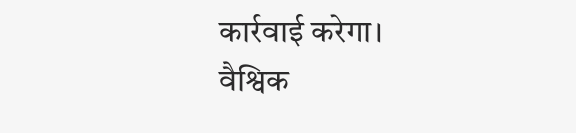कार्रवाई करेगा।
वैश्विक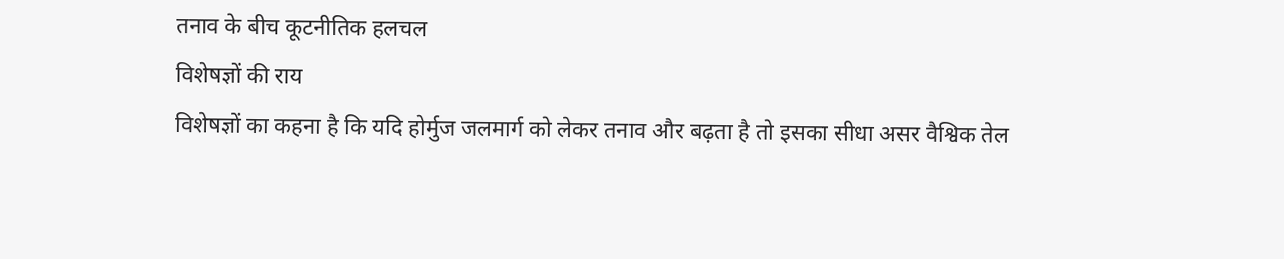तनाव के बीच कूटनीतिक हलचल
विशेषज्ञों की राय
विशेषज्ञों का कहना है कि यदि होर्मुज जलमार्ग को लेकर तनाव और बढ़ता है तो इसका सीधा असर वैश्विक तेल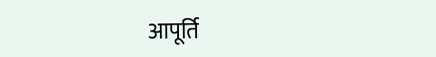आपूर्ति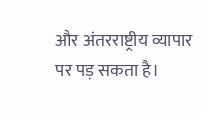और अंतरराष्ट्रीय व्यापार पर पड़ सकता है।